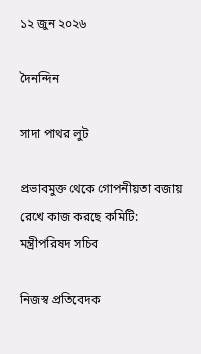১২ জুন ২০২৬

দৈনন্দিন

সাদা পাথর লুট

প্রভাবমুক্ত থেকে গোপনীয়তা বজায় রেখে কাজ করছে কমিটি: মন্ত্রীপরিষদ সচিব

নিজস্ব প্রতিবেদক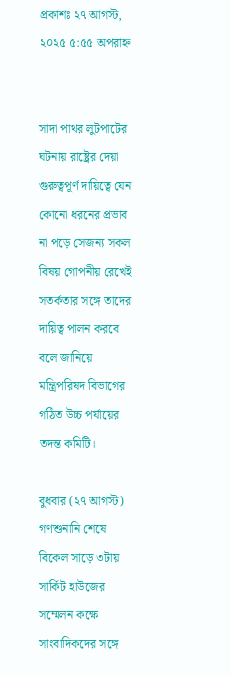প্রকাশঃ ২৭ আগস্ট, ২০২৫ ৫:৫৫ অপরাহ্ন


সাদা পাথর লুটপাটের ঘটনায় রাষ্ট্রের দেয়া  গুরুত্বপূর্ণ দায়িত্বে যেন কোনো ধরনের প্রভাব না পড়ে সেজন্য সকল বিষয় গোপনীয় রেখেই সতর্কতার সঙ্গে তাদের দায়িত্ব পালন করবে বলে জানিয়ে মন্ত্রিপরিষদ বিভাগের গঠিত উচ্চ পর্যায়ের তদন্ত কমিটি।

বুধবার (২৭ আগস্ট) গণশুনানি শেষে বিকেল সাড়ে ৩টায় সার্কিট হাউজের সম্মেলন কক্ষে সাংবাদিকদের সঙ্গে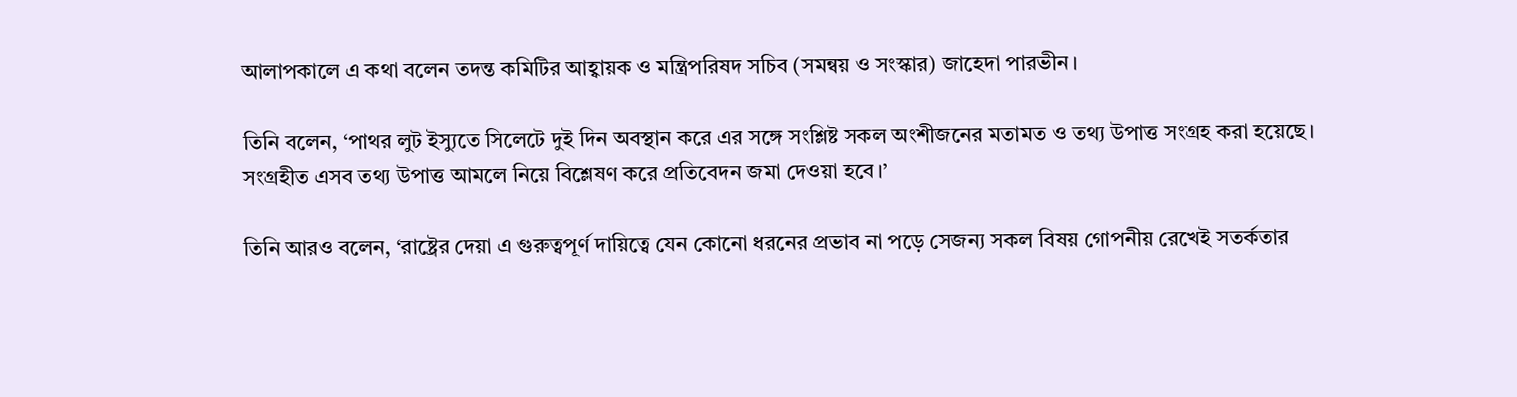আলাপকালে এ কথা বলেন তদন্ত কমিটির আহ্বায়ক ও মন্ত্রিপরিষদ সচিব (সমন্বয় ও সংস্কার) জাহেদা পারভীন।

তিনি বলেন, ‘পাথর লুট ইস্যুতে সিলেটে দুই দিন অবস্থান করে এর সঙ্গে সংশ্লিষ্ট সকল অংশীজনের মতামত ও তথ্য উপাত্ত সংগ্রহ করা হয়েছে। সংগ্রহীত এসব তথ্য উপাত্ত আমলে নিয়ে বিশ্লেষণ করে প্রতিবেদন জমা দেওয়া হবে।’

তিনি আরও বলেন, ‘রাষ্ট্রের দেয়া এ গুরুত্বপূর্ণ দায়িত্বে যেন কোনো ধরনের প্রভাব না পড়ে সেজন্য সকল বিষয় গোপনীয় রেখেই সতর্কতার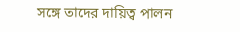সঙ্গে তাদের দায়িত্ব পালন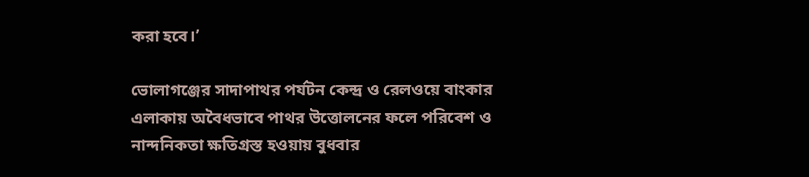করা হবে।’

ভোলাগঞ্জের সাদাপাথর পর্যটন কেন্দ্র ও রেলওয়ে বাংকার এলাকায় অবৈধভাবে পাথর উত্তোলনের ফলে পরিবেশ ও নান্দনিকতা ক্ষতিগ্রস্ত হওয়ায় বুধবার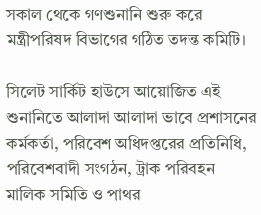সকাল থেকে গণশুনানি শুরু করে মন্ত্রীপরিষদ বিভাগের গঠিত তদন্ত কমিটি।

সিলেট সার্কিট হাউসে আয়োজিত এই শুনানিতে আলাদা আলাদা ভাবে প্রশাসনের কর্মকর্তা, পরিবেশ অধিদপ্তরের প্রতিনিধি, পরিবেশবাদী সংগঠন, ট্রাক পরিবহন মালিক সমিতি ও পাথর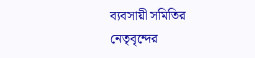ব্যবসায়ী সমিতির নেতৃবৃন্দের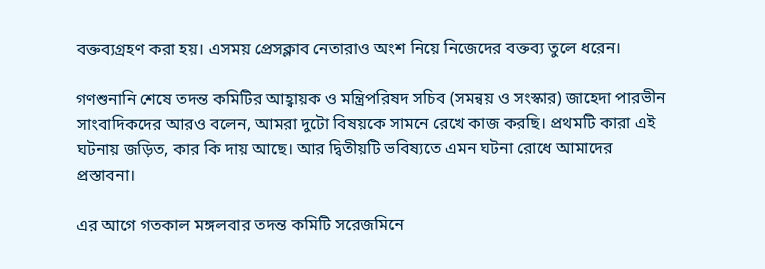বক্তব্যগ্রহণ করা হয়। এসময় প্রেসক্লাব নেতারাও অংশ নিয়ে নিজেদের বক্তব্য তুলে ধরেন।

গণশুনানি শেষে তদন্ত কমিটির আহ্বায়ক ও মন্ত্রিপরিষদ সচিব (সমন্বয় ও সংস্কার) জাহেদা পারভীন সাংবাদিকদের আরও বলেন, আমরা দুটো বিষয়কে সামনে রেখে কাজ করছি। প্রথমটি কারা এই ঘটনায় জড়িত, কার কি দায় আছে। আর দ্বিতীয়টি ভবিষ্যতে এমন ঘটনা রোধে আমাদের প্রস্তাবনা।

এর আগে গতকাল মঙ্গলবার তদন্ত কমিটি সরেজমিনে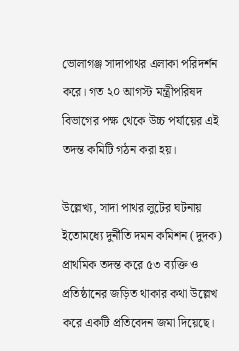ভোলাগঞ্জ সাদাপাথর এলাকা পরিদর্শন করে। গত ২০ আগস্ট মন্ত্রীপরিষদ বিভাগের পক্ষ থেকে উচ্চ পর্যায়ের এই তদন্ত কমিটি গঠন করা হয়।

উল্লেখ্য, সাদা পাথর লুটের ঘটনায় ইতোমধ্যে দুর্নীতি দমন কমিশন (দুদক) প্রাথমিক তদন্ত করে ৫৩ ব্যক্তি ও প্রতিষ্ঠানের জড়িত থাকার কথা উল্লেখ করে একটি প্রতিবেদন জমা দিয়েছে।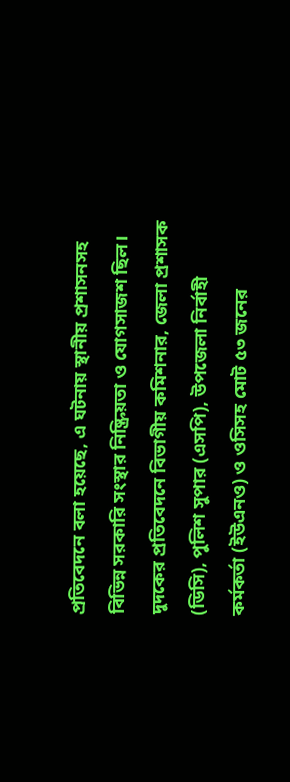প্রতিবেদনে বলা হয়েছে, এ ঘটনায় স্থানীয় প্রশাসনসহ বিভিন্ন সরকারি সংস্থার নিষ্ক্রিয়তা ও যোগসাজশ ছিল। দুদকের প্রতিবেদনে বিভাগীয় কমিশনার, জেলা প্রশাসক (ডিসি), পুলিশ সুপার (এসপি), উপজেলা নির্বাহী কর্মকর্তা (ইউএনও) ও ওসিসহ মোট ৫৩ জনের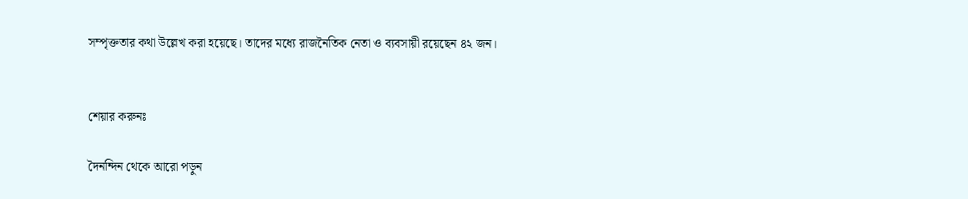সম্পৃক্ততার কথা উল্লেখ করা হয়েছে। তাদের মধ্যে রাজনৈতিক নেতা ও ব্যবসায়ী রয়েছেন ৪২ জন।


শেয়ার করুনঃ

দৈনন্দিন থেকে আরো পড়ুন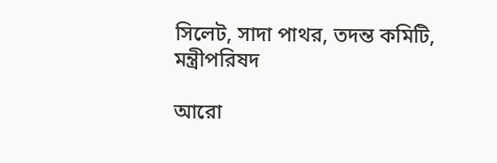সিলেট, সাদা পাথর, তদন্ত কমিটি, মন্ত্রীপরিষদ

আরো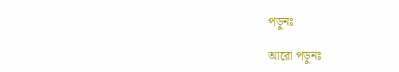পড়ুনঃ

আরো পড়ুনঃ